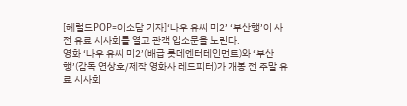[헤럴드POP=이소담 기자]‘나우 유씨 미2’ ‘부산행’이 사전 유료 시사회를 열고 관객 입소문을 노린다.
영화 ‘나우 유씨 미2’(배급 롯데엔터테인먼트)와 ‘부산행’(감독 연상호/제작 영화사 레드피터)가 개봉 전 주말 유료 시사회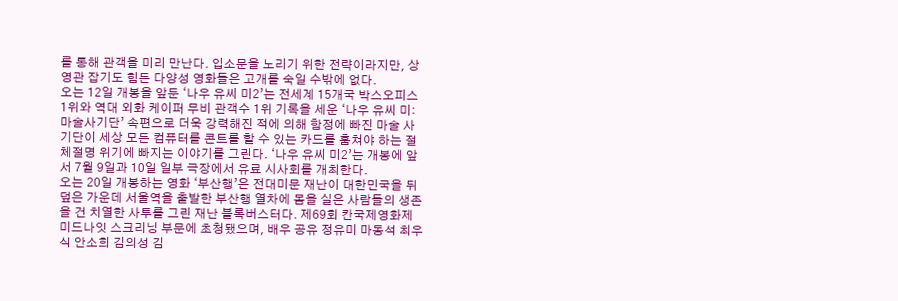를 통해 관객을 미리 만난다. 입소문을 노리기 위한 전략이라지만, 상영관 잡기도 힘든 다양성 영화들은 고개를 숙일 수밖에 없다.
오는 12일 개봉을 앞둔 ‘나우 유씨 미2’는 전세계 15개국 박스오피스 1위와 역대 외화 케이퍼 무비 관객수 1위 기록을 세운 ‘나우 유씨 미:마술사기단’ 속편으로 더욱 강력해진 적에 의해 함정에 빠진 마술 사기단이 세상 모든 컴퓨터를 콘트롤 할 수 있는 카드를 훔쳐야 하는 절체절명 위기에 빠지는 이야기를 그린다. ‘나우 유씨 미2’는 개봉에 앞서 7월 9일과 10일 일부 극장에서 유료 시사회를 개최한다.
오는 20일 개봉하는 영화 ‘부산행’은 전대미문 재난이 대한민국을 뒤덮은 가운데 서울역을 출발한 부산행 열차에 몸을 실은 사람들의 생존을 건 치열한 사투를 그린 재난 블록버스터다. 제69회 칸국제영화제 미드나잇 스크리닝 부문에 초청됐으며, 배우 공유 정유미 마동석 최우식 안소희 김의성 김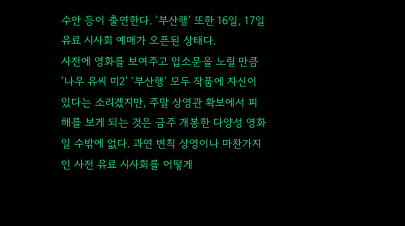수안 등이 출연한다. ‘부산행’ 또한 16일, 17일 유료 시사회 예매가 오픈된 상태다.
사전에 영화를 보여주고 입소문을 노릴 만큼 ‘나우 유씨 미2’ ‘부산행’ 모두 작품에 자신이 있다는 소리겠지만, 주말 상영관 확보에서 피해를 보게 되는 것은 금주 개봉한 다양성 영화일 수밖에 없다. 과연 변칙 상영이나 마찬가지인 사전 유료 시사회를 어떻게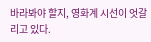바라봐야 할지, 영화계 시선이 엇갈리고 있다.